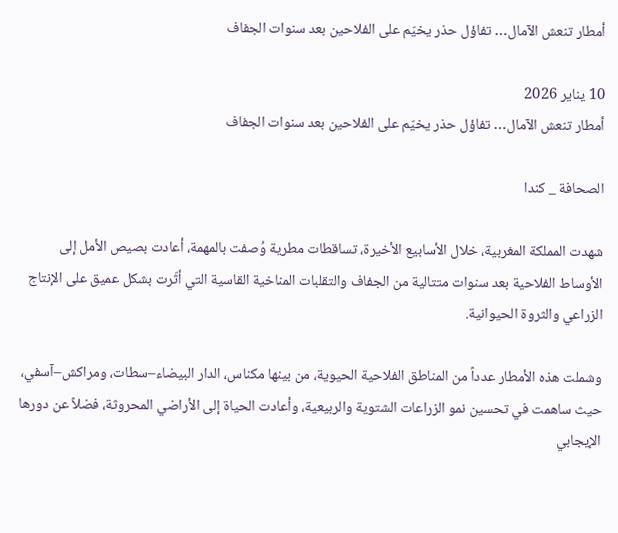أمطار تنعش الآمال… تفاؤل حذر يخيّم على الفلاحين بعد سنوات الجفاف

10 يناير 2026
أمطار تنعش الآمال… تفاؤل حذر يخيّم على الفلاحين بعد سنوات الجفاف

الصحافة _ كندا

شهدت المملكة المغربية، خلال الأسابيع الأخيرة، تساقطات مطرية وُصفت بالمهمة، أعادت بصيص الأمل إلى الأوساط الفلاحية بعد سنوات متتالية من الجفاف والتقلبات المناخية القاسية التي أثّرت بشكل عميق على الإنتاج الزراعي والثروة الحيوانية.

وشملت هذه الأمطار عدداً من المناطق الفلاحية الحيوية، من بينها مكناس، الدار البيضاء–سطات، ومراكش–آسفي، حيث ساهمت في تحسين نمو الزراعات الشتوية والربيعية، وأعادت الحياة إلى الأراضي المحروثة، فضلاً عن دورها الإيجابي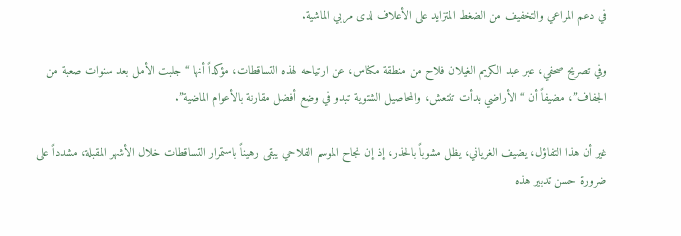في دعم المراعي والتخفيف من الضغط المتزايد على الأعلاف لدى مربي الماشية.

وفي تصريح صحفي، عبر عبد الكريم الغيلان فلاح من منطقة مكناس، عن ارتياحه لهذه التساقطات، مؤكداً أنها “جلبت الأمل بعد سنوات صعبة من الجفاف”، مضيفاً أن “الأراضي بدأت تنتعش، والمحاصيل الشتوية تبدو في وضع أفضل مقارنة بالأعوام الماضية”.

غير أن هذا التفاؤل، يضيف الغرياني، يظل مشوباً بالحذر، إذ إن نجاح الموسم الفلاحي يبقى رهيناً باستمرار التساقطات خلال الأشهر المقبلة، مشدداً على ضرورة حسن تدبير هذه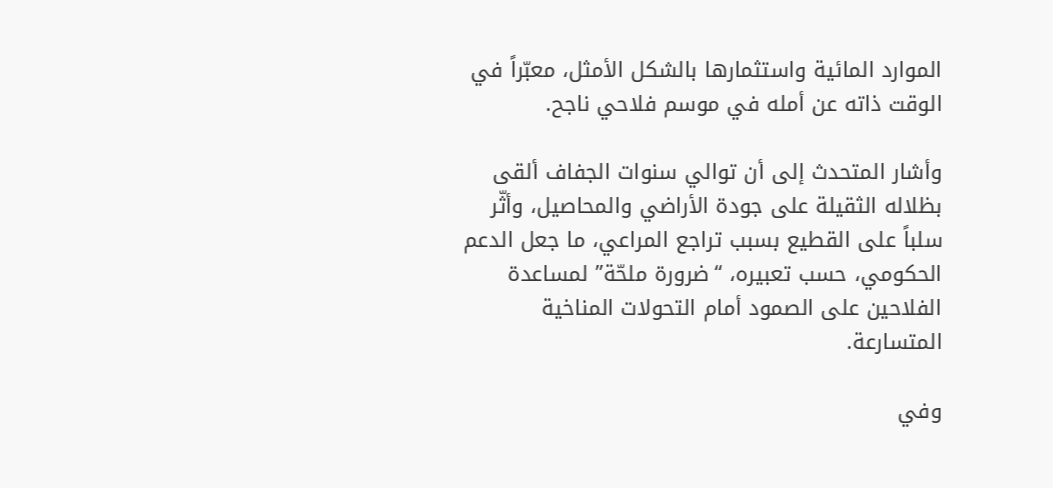الموارد المائية واستثمارها بالشكل الأمثل، معبّراً في الوقت ذاته عن أمله في موسم فلاحي ناجح.

وأشار المتحدث إلى أن توالي سنوات الجفاف ألقى بظلاله الثقيلة على جودة الأراضي والمحاصيل، وأثّر سلباً على القطيع بسبب تراجع المراعي، ما جعل الدعم الحكومي، حسب تعبيره، “ضرورة ملحّة” لمساعدة الفلاحين على الصمود أمام التحولات المناخية المتسارعة.

وفي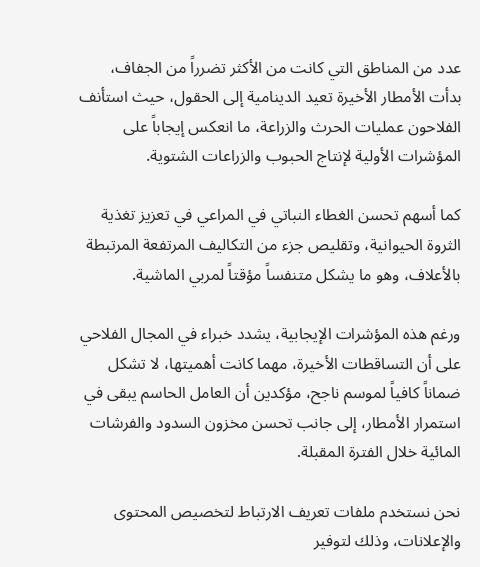عدد من المناطق التي كانت من الأكثر تضرراً من الجفاف، بدأت الأمطار الأخيرة تعيد الدينامية إلى الحقول، حيث استأنف الفلاحون عمليات الحرث والزراعة، ما انعكس إيجاباً على المؤشرات الأولية لإنتاج الحبوب والزراعات الشتوية.

كما أسهم تحسن الغطاء النباتي في المراعي في تعزيز تغذية الثروة الحيوانية، وتقليص جزء من التكاليف المرتفعة المرتبطة بالأعلاف، وهو ما يشكل متنفساً مؤقتاً لمربي الماشية.

ورغم هذه المؤشرات الإيجابية، يشدد خبراء في المجال الفلاحي على أن التساقطات الأخيرة، مهما كانت أهميتها، لا تشكل ضماناً كافياً لموسم ناجح، مؤكدين أن العامل الحاسم يبقى في استمرار الأمطار، إلى جانب تحسن مخزون السدود والفرشات المائية خلال الفترة المقبلة.

نحن نستخدم ملفات تعريف الارتباط لتخصيص المحتوى والإعلانات، وذلك لتوفير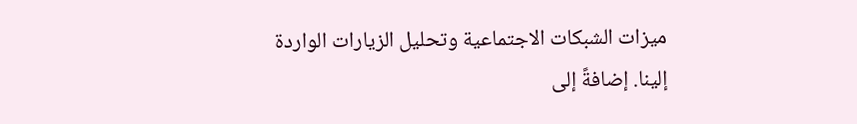ميزات الشبكات الاجتماعية وتحليل الزيارات الواردة إلينا. إضافةً إلى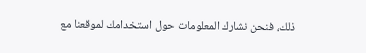ذلك، فنحن نشارك المعلومات حول استخدامك لموقعنا مع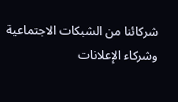شركائنا من الشبكات الاجتماعية وشركاء الإعلانات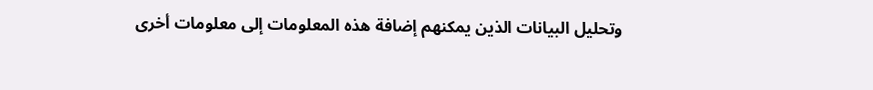وتحليل البيانات الذين يمكنهم إضافة هذه المعلومات إلى معلومات أخرى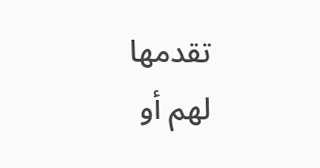تقدمها لهم أو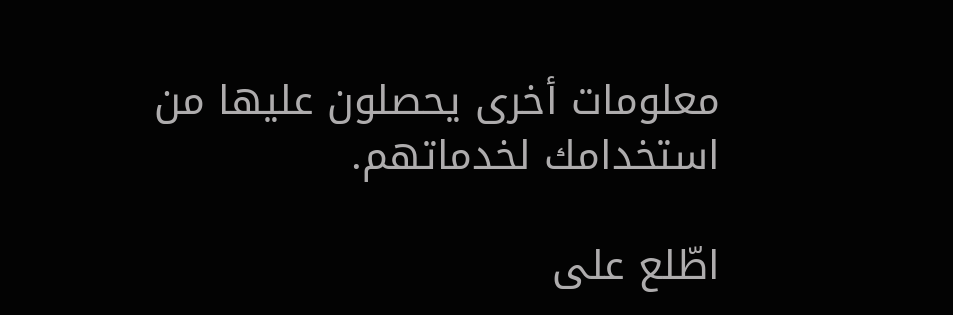معلومات أخرى يحصلون عليها من استخدامك لخدماتهم.

اطّلع على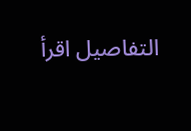التفاصيل اقرأ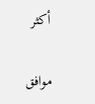أكثر

موافق